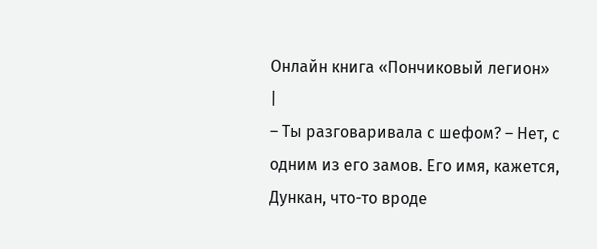Онлайн книга «Пончиковый легион»
|
– Ты разговаривала с шефом? – Нет, с одним из его замов. Его имя, кажется, Дункан, что-то вроде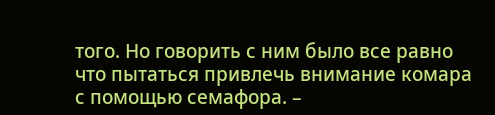того. Но говорить с ним было все равно что пытаться привлечь внимание комара с помощью семафора. –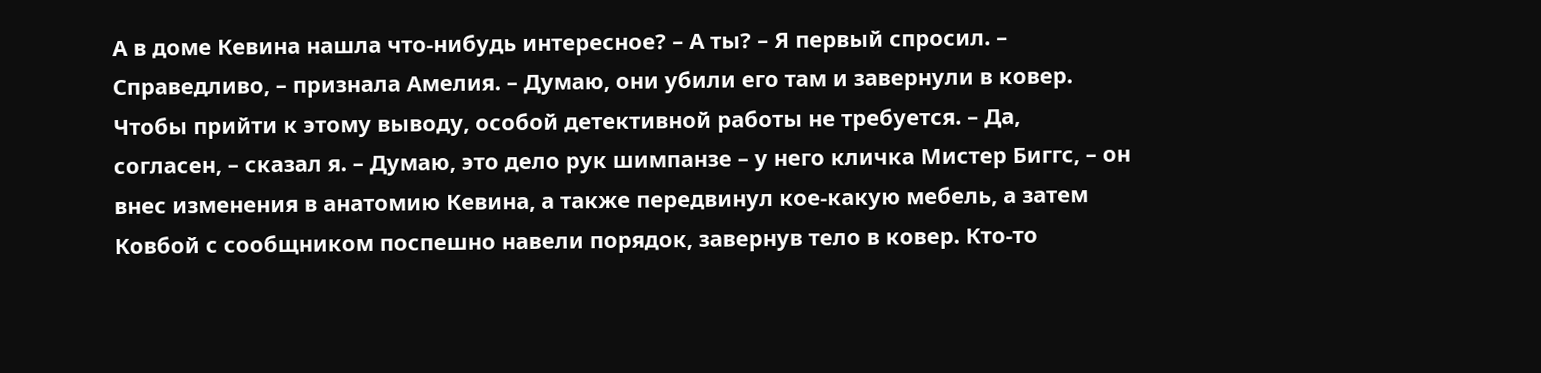А в доме Кевина нашла что-нибудь интересное? – А ты? – Я первый спросил. – Справедливо, – признала Амелия. – Думаю, они убили его там и завернули в ковер. Чтобы прийти к этому выводу, особой детективной работы не требуется. – Да, согласен, – сказал я. – Думаю, это дело рук шимпанзе – у него кличка Мистер Биггс, – он внес изменения в анатомию Кевина, а также передвинул кое-какую мебель, а затем Ковбой с сообщником поспешно навели порядок, завернув тело в ковер. Кто-то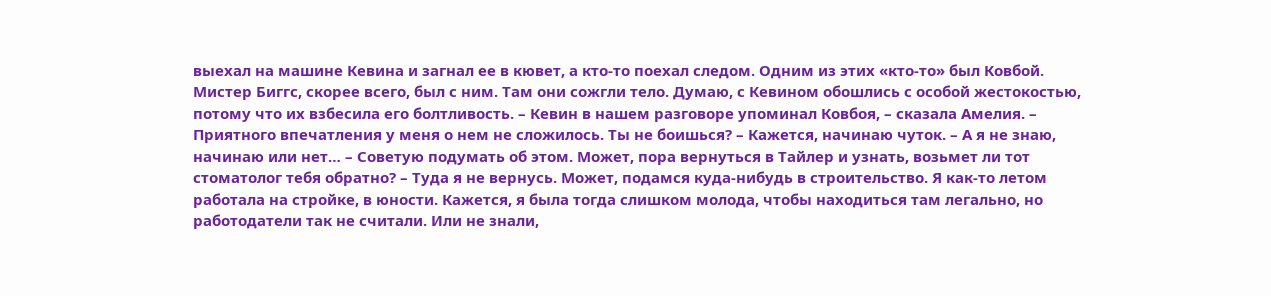выехал на машине Кевина и загнал ее в кювет, а кто-то поехал следом. Одним из этих «кто-то» был Ковбой. Мистер Биггс, скорее всего, был с ним. Там они сожгли тело. Думаю, с Кевином обошлись с особой жестокостью, потому что их взбесила его болтливость. – Кевин в нашем разговоре упоминал Ковбоя, – сказала Амелия. – Приятного впечатления у меня о нем не сложилось. Ты не боишься? – Кажется, начинаю чуток. – А я не знаю, начинаю или нет… – Советую подумать об этом. Может, пора вернуться в Тайлер и узнать, возьмет ли тот стоматолог тебя обратно? – Туда я не вернусь. Может, подамся куда-нибудь в строительство. Я как-то летом работала на стройке, в юности. Кажется, я была тогда слишком молода, чтобы находиться там легально, но работодатели так не считали. Или не знали,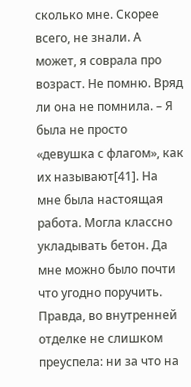сколько мне. Скорее всего, не знали. А может, я соврала про возраст. Не помню. Вряд ли она не помнила. – Я была не просто «девушка с флагом», как их называют[41]. На мне была настоящая работа. Могла классно укладывать бетон. Да мне можно было почти что угодно поручить. Правда, во внутренней отделке не слишком преуспела: ни за что на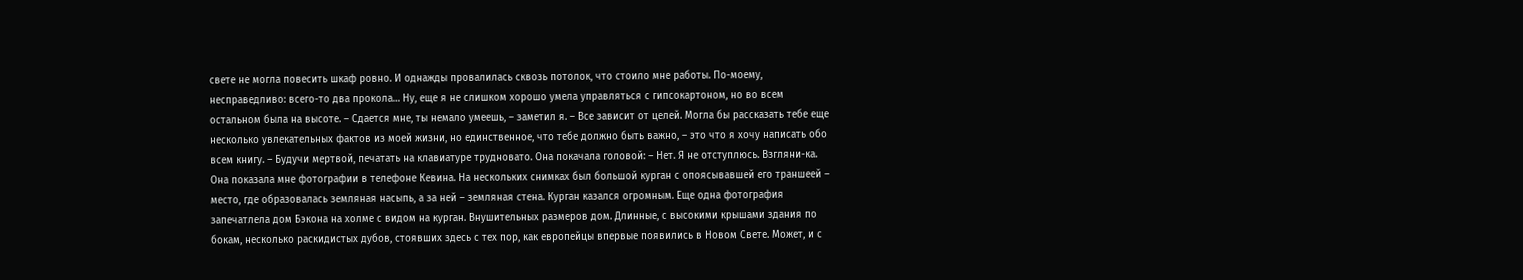свете не могла повесить шкаф ровно. И однажды провалилась сквозь потолок, что стоило мне работы. По-моему, несправедливо: всего-то два прокола… Ну, еще я не слишком хорошо умела управляться с гипсокартоном, но во всем остальном была на высоте. – Сдается мне, ты немало умеешь, – заметил я. – Все зависит от целей. Могла бы рассказать тебе еще несколько увлекательных фактов из моей жизни, но единственное, что тебе должно быть важно, – это что я хочу написать обо всем книгу. – Будучи мертвой, печатать на клавиатуре трудновато. Она покачала головой: – Нет. Я не отступлюсь. Взгляни-ка. Она показала мне фотографии в телефоне Кевина. На нескольких снимках был большой курган с опоясывавшей его траншеей – место, где образовалась земляная насыпь, а за ней – земляная стена. Курган казался огромным. Еще одна фотография запечатлела дом Бэкона на холме с видом на курган. Внушительных размеров дом. Длинные, с высокими крышами здания по бокам, несколько раскидистых дубов, стоявших здесь с тех пор, как европейцы впервые появились в Новом Свете. Может, и с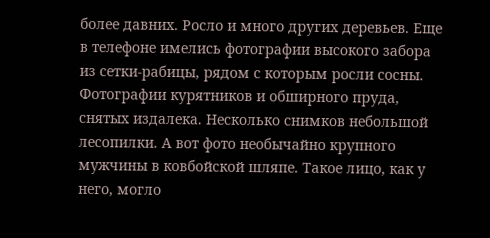более давних. Росло и много других деревьев. Еще в телефоне имелись фотографии высокого забора из сетки-рабицы, рядом с которым росли сосны. Фотографии курятников и обширного пруда, снятых издалека. Несколько снимков небольшой лесопилки. А вот фото необычайно крупного мужчины в ковбойской шляпе. Такое лицо, как у него, могло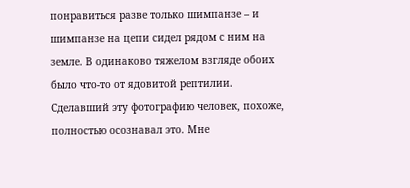понравиться разве только шимпанзе – и шимпанзе на цепи сидел рядом с ним на земле. В одинаково тяжелом взгляде обоих было что-то от ядовитой рептилии. Сделавший эту фотографию человек, похоже, полностью осознавал это. Мне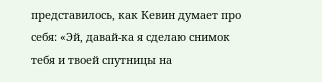представилось, как Кевин думает про себя: «Эй, давай-ка я сделаю снимок тебя и твоей спутницы на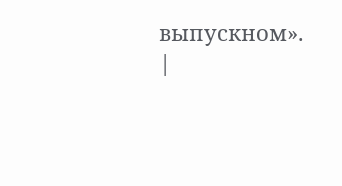выпускном». |